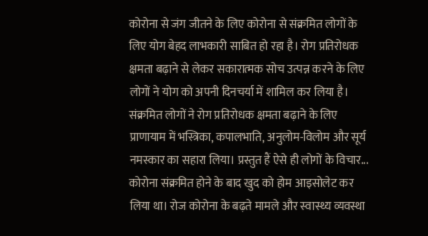कोरोना से जंग जीतने के लिए कोरोना से संक्रमित लोगों के लिए योग बेहद लाभकारी साबित हो रहा है। रोग प्रतिरोधक क्षमता बढ़ाने से लेकर सकारात्मक सोच उत्पन्न करने के लिए लोगों ने योग को अपनी दिनचर्या में शामिल कर लिया है। संक्रमित लोगों ने रोग प्रतिरोधक क्षमता बढ़ाने के लिए प्राणायाम में भस्त्रिका, कपालभाति, अनुलोम-विलोम और सूर्य नमस्कार का सहारा लिया। प्रस्तुत हैं ऐसे ही लोगों के विचार...
कोरोना संक्रमित होने के बाद खुद को होम आइसोलेट कर लिया था। रोज कोरोना के बढ़ते मामले और स्वास्थ्य व्यवस्था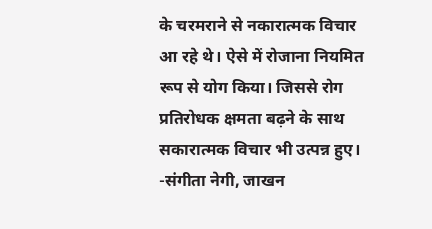के चरमराने से नकारात्मक विचार आ रहे थे। ऐसे में रोजाना नियमित रूप से योग किया। जिससे रोग प्रतिरोधक क्षमता बढ़ने के साथ सकारात्मक विचार भी उत्पन्न हुए।
-संगीता नेगी, जाखन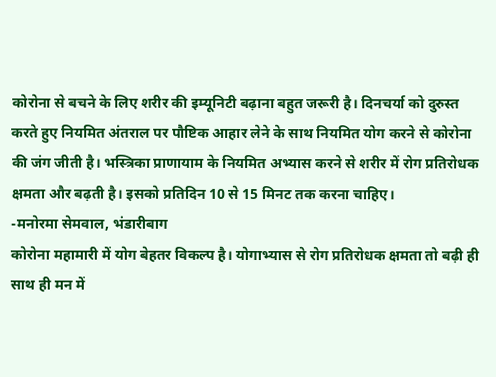कोरोना से बचने के लिए शरीर की इम्यूनिटी बढ़ाना बहुत जरूरी है। दिनचर्या को दुरुस्त करते हुए नियमित अंतराल पर पौष्टिक आहार लेने के साथ नियमित योग करने से कोरोना की जंग जीती है। भस्त्रिका प्राणायाम के नियमित अभ्यास करने से शरीर में रोग प्रतिरोधक क्षमता और बढ़ती है। इसको प्रतिदिन 10 से 15 मिनट तक करना चाहिए।
-मनोरमा सेमवाल, भंडारीबाग
कोरोना महामारी में योग बेहतर विकल्प है। योगाभ्यास से रोग प्रतिरोधक क्षमता तो बढ़ी ही साथ ही मन में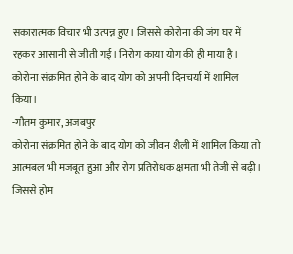सकारात्मक विचार भी उत्पन्न हुए। जिससे कोरोना की जंग घर में रहकर आसानी से जीती गई। निरोग काया योग की ही माया है। कोरोना संक्रमित होने के बाद योग को अपनी दिनचर्या में शामिल किया।
-गौतम कुमार, अजबपुर
कोरोना संक्रमित होने के बाद योग को जीवन शैली में शामिल किया तो आत्मबल भी मजबूत हुआ और रोग प्रतिरोधक क्षमता भी तेजी से बढ़ी। जिससे होम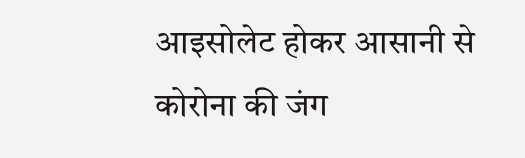आइसोलेट होकर आसानी से कोरोना की जंग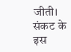जीती। संकट के इस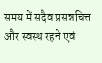समय में सदैव प्रसन्नचित्त और स्वस्थ रहने एवं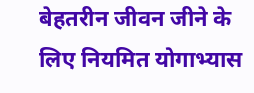बेहतरीन जीवन जीने के लिए नियमित योगाभ्यास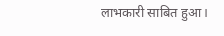लाभकारी साबित हुआ।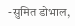-सुमित डोभाल,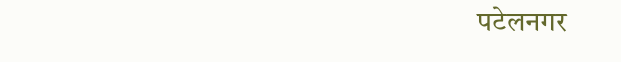पटेलनगर